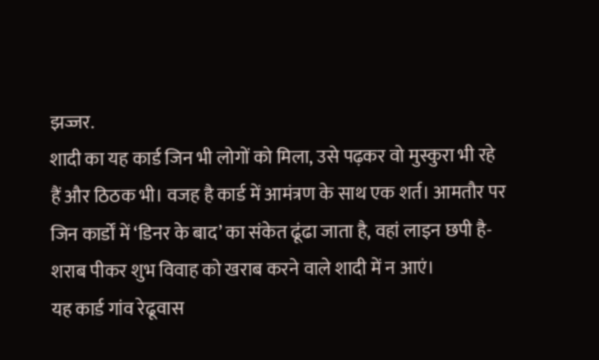झज्जर.
शादी का यह कार्ड जिन भी लोगों को मिला, उसे पढ़कर वो मुस्कुरा भी रहे हैं और ठिठक भी। वजह है कार्ड में आमंत्रण के साथ एक शर्त। आमतौर पर जिन कार्डों में ‘डिनर के बाद’ का संकेत ढूंढा जाता है, वहां लाइन छपी है-शराब पीकर शुभ विवाह को खराब करने वाले शादी में न आएं।
यह कार्ड गांव रेढूवास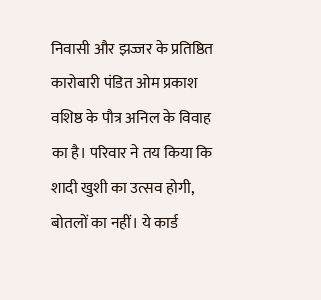निवासी और झज्जर के प्रतिष्ठित कारोबारी पंडित ओम प्रकाश वशिष्ठ के पौत्र अनिल के विवाह का है। परिवार ने तय किया कि शादी खुशी का उत्सव होगी, बोतलों का नहीं। ये कार्ड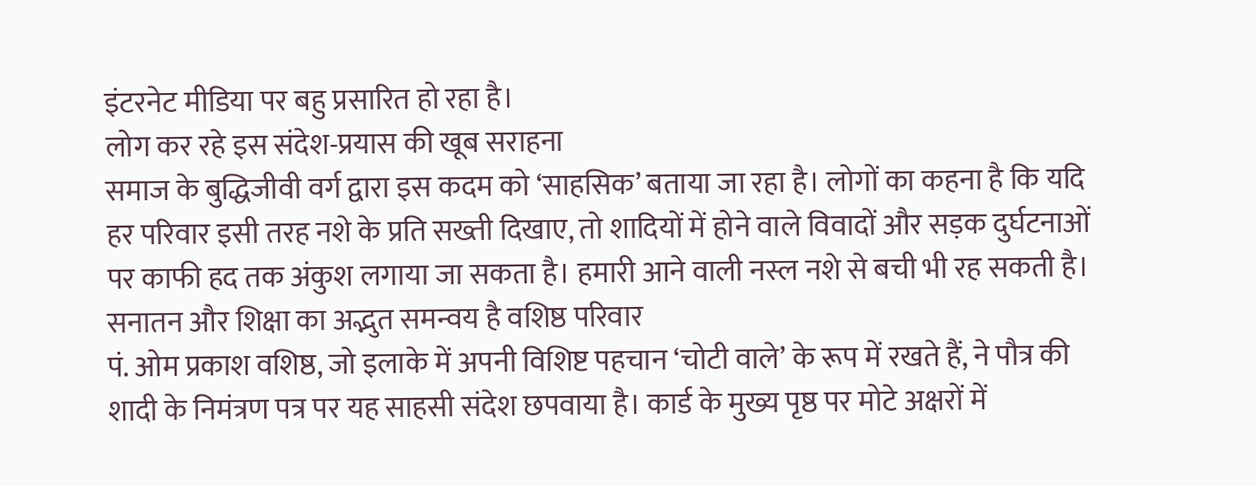इंटरनेट मीडिया पर बहु प्रसारित हो रहा है।
लोग कर रहे इस संदेश-प्रयास की खूब सराहना
समाज के बुद्धिजीवी वर्ग द्वारा इस कदम को ‘साहसिक’ बताया जा रहा है। लोगों का कहना है कि यदि हर परिवार इसी तरह नशे के प्रति सख्ती दिखाए, तो शादियों में होने वाले विवादों और सड़क दुर्घटनाओं पर काफी हद तक अंकुश लगाया जा सकता है। हमारी आने वाली नस्ल नशे से बची भी रह सकती है।
सनातन और शिक्षा का अद्भुत समन्वय है वशिष्ठ परिवार
पं. ओम प्रकाश वशिष्ठ, जो इलाके में अपनी विशिष्ट पहचान ‘चोटी वाले’ के रूप में रखते हैं, ने पौत्र की शादी के निमंत्रण पत्र पर यह साहसी संदेश छपवाया है। कार्ड के मुख्य पृष्ठ पर मोटे अक्षरों में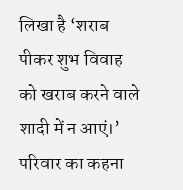लिखा है ‘शराब पीकर शुभ विवाह को खराब करने वाले शादी में न आएं।’ परिवार का कहना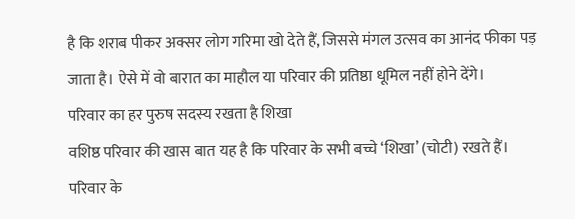है कि शराब पीकर अक्सर लोग गरिमा खो देते हैं, जिससे मंगल उत्सव का आनंद फीका पड़ जाता है। ऐसे में वो बारात का माहौल या परिवार की प्रतिष्ठा धूमिल नहीं होने देंगे।
परिवार का हर पुरुष सदस्य रखता है शिखा
वशिष्ठ परिवार की खास बात यह है कि परिवार के सभी बच्चे ‘शिखा’ (चोटी) रखते हैं। परिवार के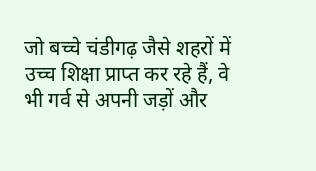जो बच्चे चंडीगढ़ जैसे शहरों में उच्च शिक्षा प्राप्त कर रहे हैं, वे भी गर्व से अपनी जड़ों और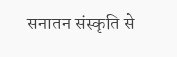सनातन संस्कृति से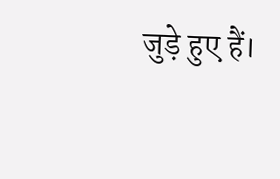जुड़े हुए हैं।